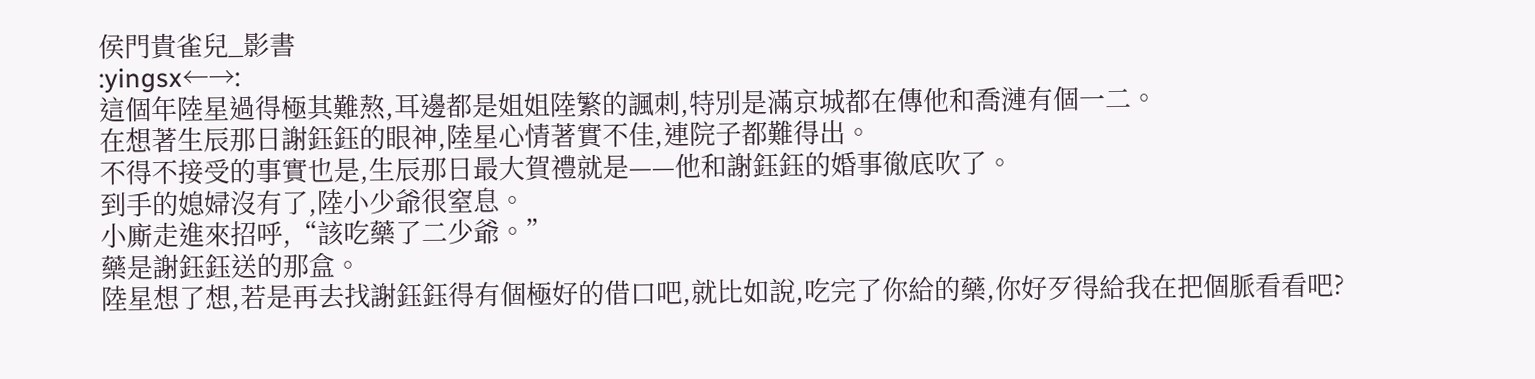侯門貴雀兒_影書
:yingsx←→:
這個年陸星過得極其難熬,耳邊都是姐姐陸繁的諷刺,特別是滿京城都在傳他和喬漣有個一二。
在想著生辰那日謝鈺鈺的眼神,陸星心情著實不佳,連院子都難得出。
不得不接受的事實也是,生辰那日最大賀禮就是——他和謝鈺鈺的婚事徹底吹了。
到手的媳婦沒有了,陸小少爺很窒息。
小廝走進來招呼,“該吃藥了二少爺。”
藥是謝鈺鈺送的那盒。
陸星想了想,若是再去找謝鈺鈺得有個極好的借口吧,就比如說,吃完了你給的藥,你好歹得給我在把個脈看看吧?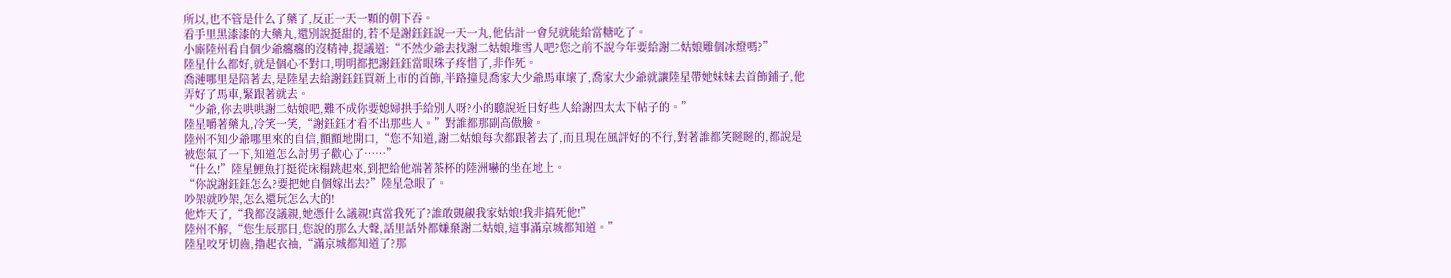所以,也不管是什么了藥了,反正一天一顆的朝下吞。
看手里黑漆漆的大藥丸,還別說挺甜的,若不是謝鈺鈺說一天一丸,他估計一會兒就能給當糖吃了。
小廝陸州看自個少爺癟癟的沒精神,提議道:“不然少爺去找謝二姑娘堆雪人吧?您之前不說今年要給謝二姑娘雕個冰燈嗎?”
陸星什么都好,就是個心不對口,明明都把謝鈺鈺當眼珠子疼惜了,非作死。
喬漣哪里是陪著去,是陸星去給謝鈺鈺買新上市的首飾,半路撞見喬家大少爺馬車壞了,喬家大少爺就讓陸星帶她妹妹去首飾鋪子,他弄好了馬車,緊跟著就去。
“少爺,你去哄哄謝二姑娘吧,難不成你要媳婦拱手給別人呀?小的聽說近日好些人給謝四太太下帖子的。”
陸星嚼著藥丸,冷笑一笑,“謝鈺鈺才看不出那些人。”對誰都那副高傲臉。
陸州不知少爺哪里來的自信,顫顫地開口,“您不知道,謝二姑娘每次都跟著去了,而且現在風評好的不行,對著誰都笑瞇瞇的,都說是被您氣了一下,知道怎么討男子歡心了……”
“什么!”陸星鯉魚打挺從床榻跳起來,到把給他端著茶杯的陸洲嚇的坐在地上。
“你說謝鈺鈺怎么?要把她自個嫁出去?”陸星急眼了。
吵架就吵架,怎么還玩怎么大的!
他炸天了,“我都沒議親,她憑什么議親!真當我死了?誰敢覬覦我家姑娘!我非搞死他!”
陸州不解,“您生辰那日,您說的那么大聲,話里話外都嫌棄謝二姑娘,這事滿京城都知道。”
陸星咬牙切齒,擼起衣袖,“滿京城都知道了?那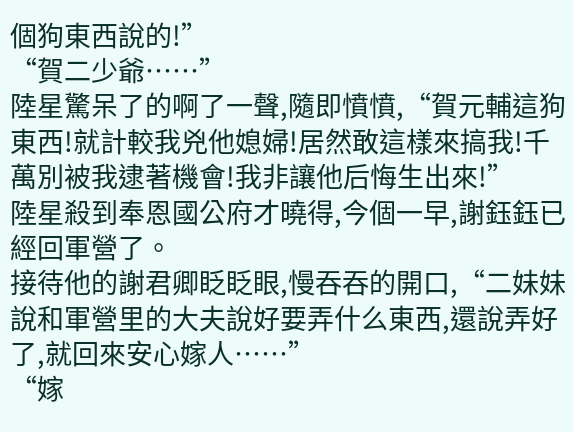個狗東西說的!”
“賀二少爺……”
陸星驚呆了的啊了一聲,隨即憤憤,“賀元輔這狗東西!就計較我兇他媳婦!居然敢這樣來搞我!千萬別被我逮著機會!我非讓他后悔生出來!”
陸星殺到奉恩國公府才曉得,今個一早,謝鈺鈺已經回軍營了。
接待他的謝君卿眨眨眼,慢吞吞的開口,“二妹妹說和軍營里的大夫說好要弄什么東西,還說弄好了,就回來安心嫁人……”
“嫁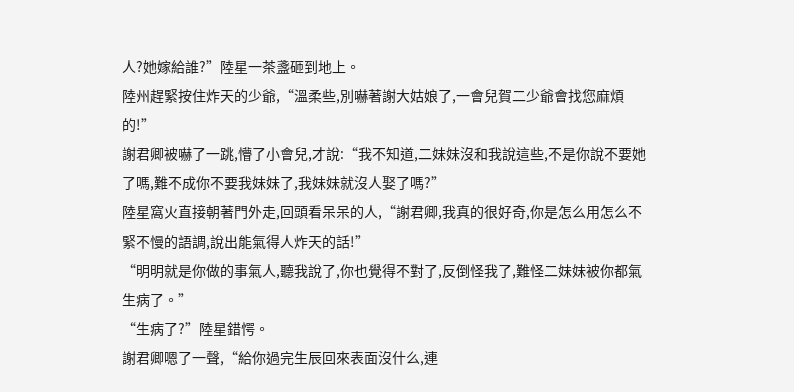人?她嫁給誰?”陸星一茶盞砸到地上。
陸州趕緊按住炸天的少爺,“溫柔些,別嚇著謝大姑娘了,一會兒賀二少爺會找您麻煩的!”
謝君卿被嚇了一跳,懵了小會兒,才說:“我不知道,二妹妹沒和我說這些,不是你說不要她了嗎,難不成你不要我妹妹了,我妹妹就沒人娶了嗎?”
陸星窩火直接朝著門外走,回頭看呆呆的人,“謝君卿,我真的很好奇,你是怎么用怎么不緊不慢的語調,說出能氣得人炸天的話!”
“明明就是你做的事氣人,聽我說了,你也覺得不對了,反倒怪我了,難怪二妹妹被你都氣生病了。”
“生病了?”陸星錯愕。
謝君卿嗯了一聲,“給你過完生辰回來表面沒什么,連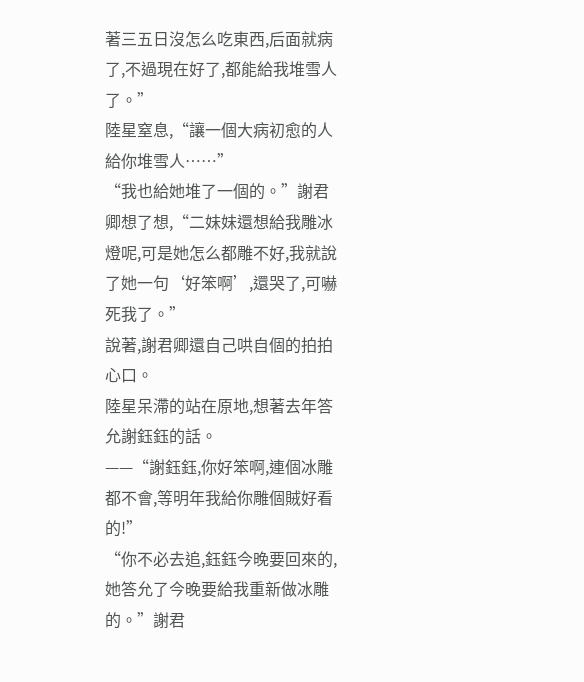著三五日沒怎么吃東西,后面就病了,不過現在好了,都能給我堆雪人了。”
陸星窒息,“讓一個大病初愈的人給你堆雪人……”
“我也給她堆了一個的。”謝君卿想了想,“二妹妹還想給我雕冰燈呢,可是她怎么都雕不好,我就說了她一句‘好笨啊’,還哭了,可嚇死我了。”
說著,謝君卿還自己哄自個的拍拍心口。
陸星呆滯的站在原地,想著去年答允謝鈺鈺的話。
——“謝鈺鈺,你好笨啊,連個冰雕都不會,等明年我給你雕個賊好看的!”
“你不必去追,鈺鈺今晚要回來的,她答允了今晚要給我重新做冰雕的。”謝君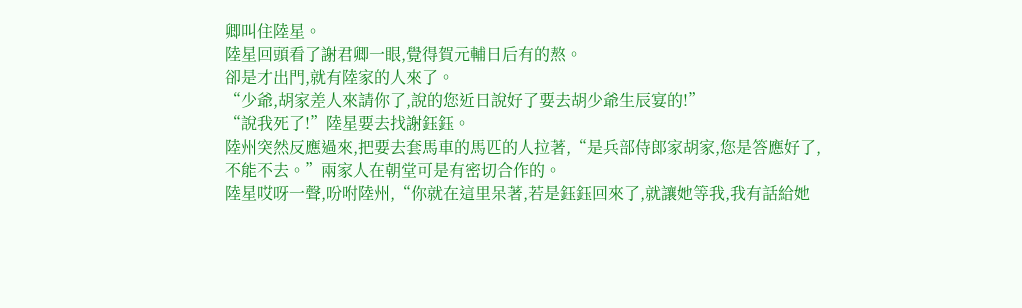卿叫住陸星。
陸星回頭看了謝君卿一眼,覺得賀元輔日后有的熬。
卻是才出門,就有陸家的人來了。
“少爺,胡家差人來請你了,說的您近日說好了要去胡少爺生辰宴的!”
“說我死了!”陸星要去找謝鈺鈺。
陸州突然反應過來,把要去套馬車的馬匹的人拉著,“是兵部侍郎家胡家,您是答應好了,不能不去。”兩家人在朝堂可是有密切合作的。
陸星哎呀一聲,吩咐陸州,“你就在這里呆著,若是鈺鈺回來了,就讓她等我,我有話給她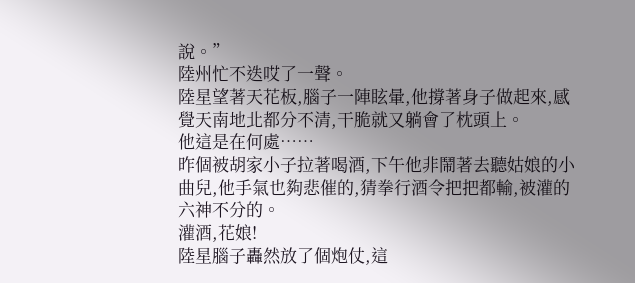說。”
陸州忙不迭哎了一聲。
陸星望著天花板,腦子一陣眩暈,他撐著身子做起來,感覺天南地北都分不清,干脆就又躺會了枕頭上。
他這是在何處……
昨個被胡家小子拉著喝酒,下午他非鬧著去聽姑娘的小曲兒,他手氣也夠悲催的,猜拳行酒令把把都輸,被灌的六神不分的。
灌酒,花娘!
陸星腦子轟然放了個炮仗,這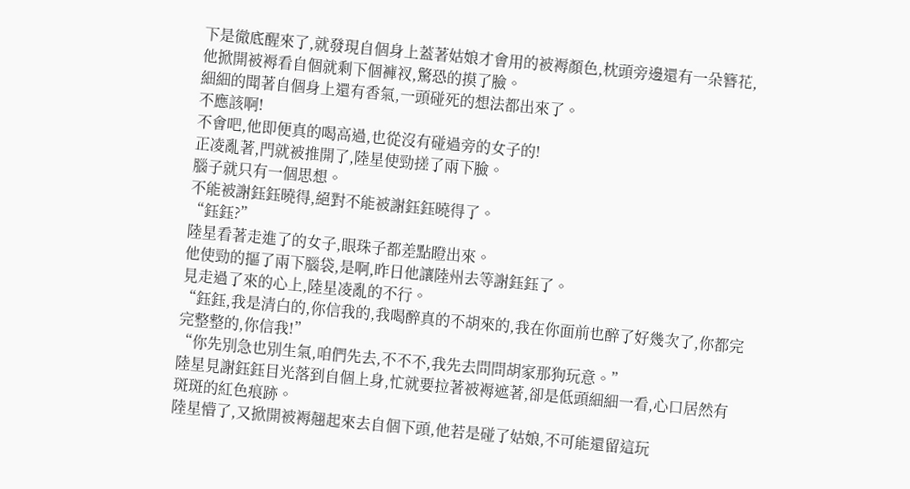下是徹底醒來了,就發現自個身上蓋著姑娘才會用的被褥顏色,枕頭旁邊還有一朵簪花,他掀開被褥看自個就剩下個褲衩,驚恐的摸了臉。
細細的聞著自個身上還有香氣,一頭碰死的想法都出來了。
不應該啊!
不會吧,他即便真的喝高過,也從沒有碰過旁的女子的!
正凌亂著,門就被推開了,陸星使勁搓了兩下臉。
腦子就只有一個思想。
不能被謝鈺鈺曉得,絕對不能被謝鈺鈺曉得了。
“鈺鈺?”
陸星看著走進了的女子,眼珠子都差點瞪出來。
他使勁的摳了兩下腦袋,是啊,昨日他讓陸州去等謝鈺鈺了。
見走過了來的心上,陸星凌亂的不行。
“鈺鈺,我是清白的,你信我的,我喝醉真的不胡來的,我在你面前也醉了好幾次了,你都完完整整的,你信我!”
“你先別急也別生氣,咱們先去,不不不,我先去問問胡家那狗玩意。”
陸星見謝鈺鈺目光落到自個上身,忙就要拉著被褥遮著,卻是低頭細細一看,心口居然有斑斑的紅色痕跡。
陸星懵了,又掀開被褥翹起來去自個下頭,他若是碰了姑娘,不可能還留這玩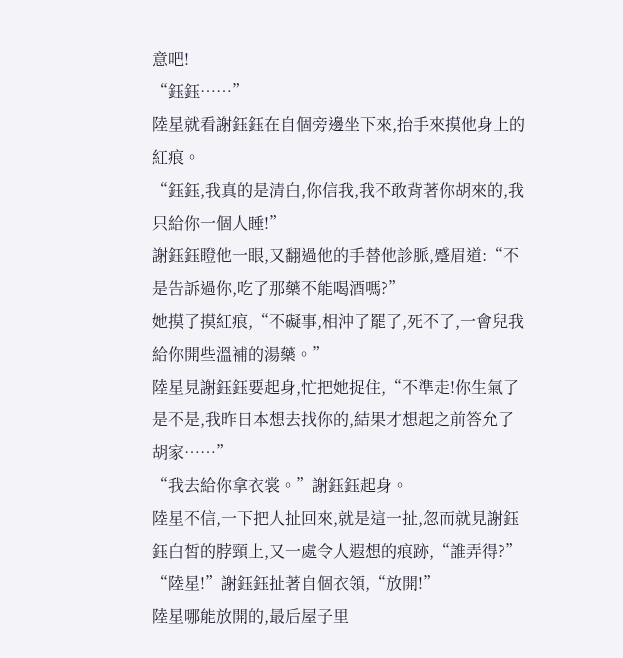意吧!
“鈺鈺……”
陸星就看謝鈺鈺在自個旁邊坐下來,抬手來摸他身上的紅痕。
“鈺鈺,我真的是清白,你信我,我不敢背著你胡來的,我只給你一個人睡!”
謝鈺鈺瞪他一眼,又翻過他的手替他診脈,蹙眉道:“不是告訴過你,吃了那藥不能喝酒嗎?”
她摸了摸紅痕,“不礙事,相沖了罷了,死不了,一會兒我給你開些溫補的湯藥。”
陸星見謝鈺鈺要起身,忙把她捉住,“不準走!你生氣了是不是,我昨日本想去找你的,結果才想起之前答允了胡家……”
“我去給你拿衣裳。”謝鈺鈺起身。
陸星不信,一下把人扯回來,就是這一扯,忽而就見謝鈺鈺白皙的脖頸上,又一處令人遐想的痕跡,“誰弄得?”
“陸星!”謝鈺鈺扯著自個衣領,“放開!”
陸星哪能放開的,最后屋子里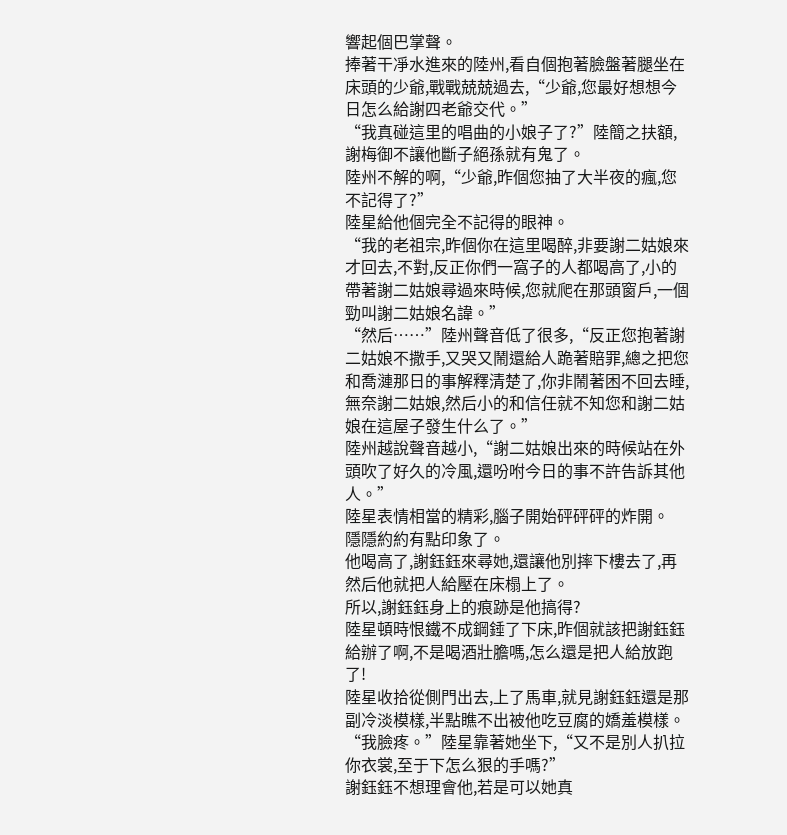響起個巴掌聲。
捧著干凈水進來的陸州,看自個抱著臉盤著腿坐在床頭的少爺,戰戰兢兢過去,“少爺,您最好想想今日怎么給謝四老爺交代。”
“我真碰這里的唱曲的小娘子了?”陸簡之扶額,謝梅御不讓他斷子絕孫就有鬼了。
陸州不解的啊,“少爺,昨個您抽了大半夜的瘋,您不記得了?”
陸星給他個完全不記得的眼神。
“我的老祖宗,昨個你在這里喝醉,非要謝二姑娘來才回去,不對,反正你們一窩子的人都喝高了,小的帶著謝二姑娘尋過來時候,您就爬在那頭窗戶,一個勁叫謝二姑娘名諱。”
“然后……”陸州聲音低了很多,“反正您抱著謝二姑娘不撒手,又哭又鬧還給人跪著賠罪,總之把您和喬漣那日的事解釋清楚了,你非鬧著困不回去睡,無奈謝二姑娘,然后小的和信任就不知您和謝二姑娘在這屋子發生什么了。”
陸州越說聲音越小,“謝二姑娘出來的時候站在外頭吹了好久的冷風,還吩咐今日的事不許告訴其他人。”
陸星表情相當的精彩,腦子開始砰砰砰的炸開。
隱隱約約有點印象了。
他喝高了,謝鈺鈺來尋她,還讓他別摔下樓去了,再然后他就把人給壓在床榻上了。
所以,謝鈺鈺身上的痕跡是他搞得?
陸星頓時恨鐵不成鋼錘了下床,昨個就該把謝鈺鈺給辦了啊,不是喝酒壯膽嗎,怎么還是把人給放跑了!
陸星收拾從側門出去,上了馬車,就見謝鈺鈺還是那副冷淡模樣,半點瞧不出被他吃豆腐的嬌羞模樣。
“我臉疼。”陸星靠著她坐下,“又不是別人扒拉你衣裳,至于下怎么狠的手嗎?”
謝鈺鈺不想理會他,若是可以她真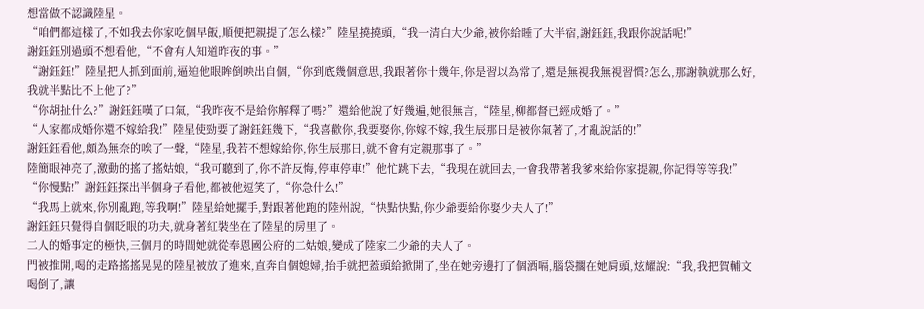想當做不認識陸星。
“咱們都這樣了,不如我去你家吃個早飯,順便把親提了怎么樣?”陸星撓撓頭,“我一清白大少爺,被你給睡了大半宿,謝鈺鈺,我跟你說話呢!”
謝鈺鈺別過頭不想看他,“不會有人知道昨夜的事。”
“謝鈺鈺!”陸星把人抓到面前,逼迫他眼眸倒映出自個,“你到底幾個意思,我跟著你十幾年,你是習以為常了,還是無視我無視習慣?怎么,那謝執就那么好,我就半點比不上他了?”
“你胡扯什么?”謝鈺鈺嘆了口氣,“我昨夜不是給你解釋了嗎?”還給他說了好幾遍,她很無言,“陸星,柳都督已經成婚了。”
“人家都成婚你還不嫁給我!”陸星使勁要了謝鈺鈺幾下,“我喜歡你,我要娶你,你嫁不嫁,我生辰那日是被你氣著了,才亂說話的!”
謝鈺鈺看他,頗為無奈的唉了一聲,“陸星,我若不想嫁給你,你生辰那日,就不會有定親那事了。”
陸簡眼神亮了,激動的搖了搖姑娘,“我可聽到了,你不許反悔,停車停車!”他忙跳下去,“我現在就回去,一會我帶著我爹來給你家提親,你記得等等我!”
“你慢點!”謝鈺鈺探出半個身子看他,都被他逗笑了,“你急什么!”
“我馬上就來,你別亂跑,等我啊!”陸星給她擺手,對跟著他跑的陸州說,“快點快點,你少爺要給你娶少夫人了!”
謝鈺鈺只覺得自個眨眼的功夫,就身著紅裝坐在了陸星的房里了。
二人的婚事定的極快,三個月的時間她就從奉恩國公府的二姑娘,變成了陸家二少爺的夫人了。
門被推開,喝的走路搖搖晃晃的陸星被放了進來,直奔自個媳婦,抬手就把蓋頭給掀開了,坐在她旁邊打了個酒嗝,腦袋擱在她肩頭,炫耀說:“我,我把賀輔文喝倒了,讓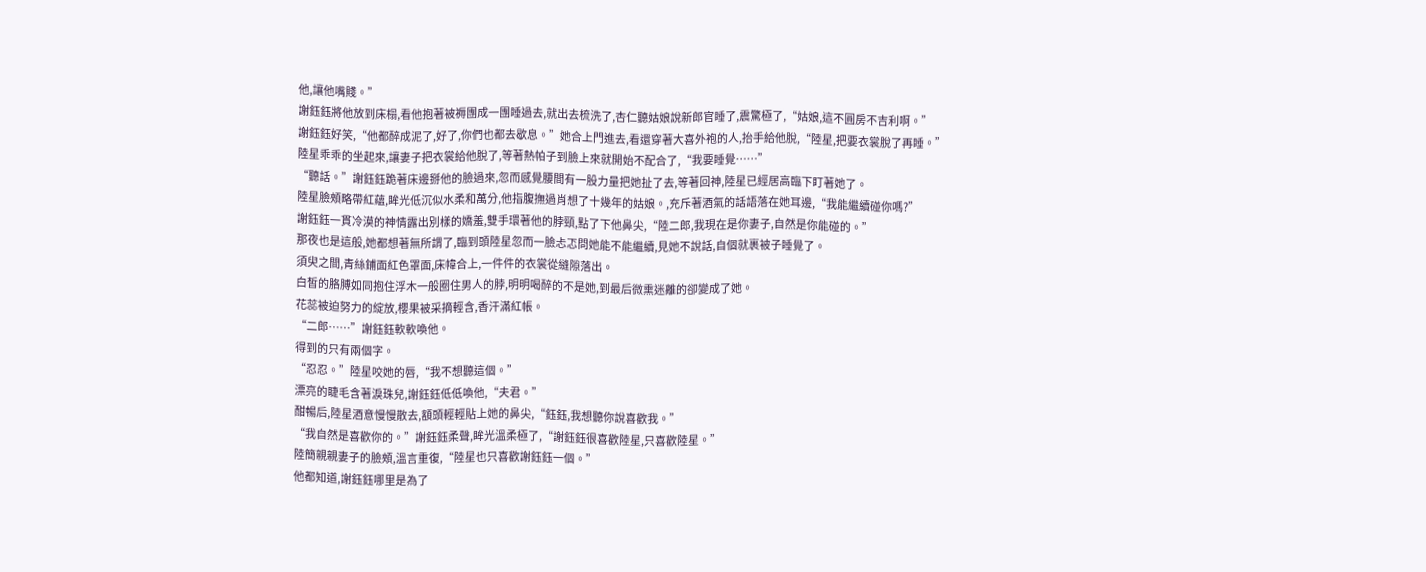他,讓他嘴賤。”
謝鈺鈺將他放到床榻,看他抱著被褥團成一團睡過去,就出去梳洗了,杏仁聽姑娘說新郎官睡了,震驚極了,“姑娘,這不圓房不吉利啊。”
謝鈺鈺好笑,“他都醉成泥了,好了,你們也都去歇息。”她合上門進去,看還穿著大喜外袍的人,抬手給他脫,“陸星,把要衣裳脫了再睡。”
陸星乖乖的坐起來,讓妻子把衣裳給他脫了,等著熱帕子到臉上來就開始不配合了,“我要睡覺……”
“聽話。”謝鈺鈺跪著床邊掰他的臉過來,忽而感覺腰間有一股力量把她扯了去,等著回神,陸星已經居高臨下盯著她了。
陸星臉頰略帶紅蘊,眸光低沉似水柔和萬分,他指腹撫過肖想了十幾年的姑娘。,充斥著酒氣的話語落在她耳邊,“我能繼續碰你嗎?”
謝鈺鈺一貫冷漠的神情露出別樣的嬌羞,雙手環著他的脖頸,點了下他鼻尖,“陸二郎,我現在是你妻子,自然是你能碰的。”
那夜也是這般,她都想著無所謂了,臨到頭陸星忽而一臉忐忑問她能不能繼續,見她不說話,自個就裹被子睡覺了。
須臾之間,青絲鋪面紅色罩面,床幃合上,一件件的衣裳從縫隙落出。
白皙的胳膊如同抱住浮木一般圈住男人的脖,明明喝醉的不是她,到最后微熏迷離的卻變成了她。
花蕊被迫努力的綻放,櫻果被采摘輕含,香汗滿紅帳。
“二郎……”謝鈺鈺軟軟喚他。
得到的只有兩個字。
“忍忍。”陸星咬她的唇,“我不想聽這個。”
漂亮的睫毛含著淚珠兒,謝鈺鈺低低喚他,“夫君。”
酣暢后,陸星酒意慢慢散去,額頭輕輕貼上她的鼻尖,“鈺鈺,我想聽你說喜歡我。”
“我自然是喜歡你的。”謝鈺鈺柔聲,眸光溫柔極了,“謝鈺鈺很喜歡陸星,只喜歡陸星。”
陸簡親親妻子的臉頰,溫言重復,“陸星也只喜歡謝鈺鈺一個。”
他都知道,謝鈺鈺哪里是為了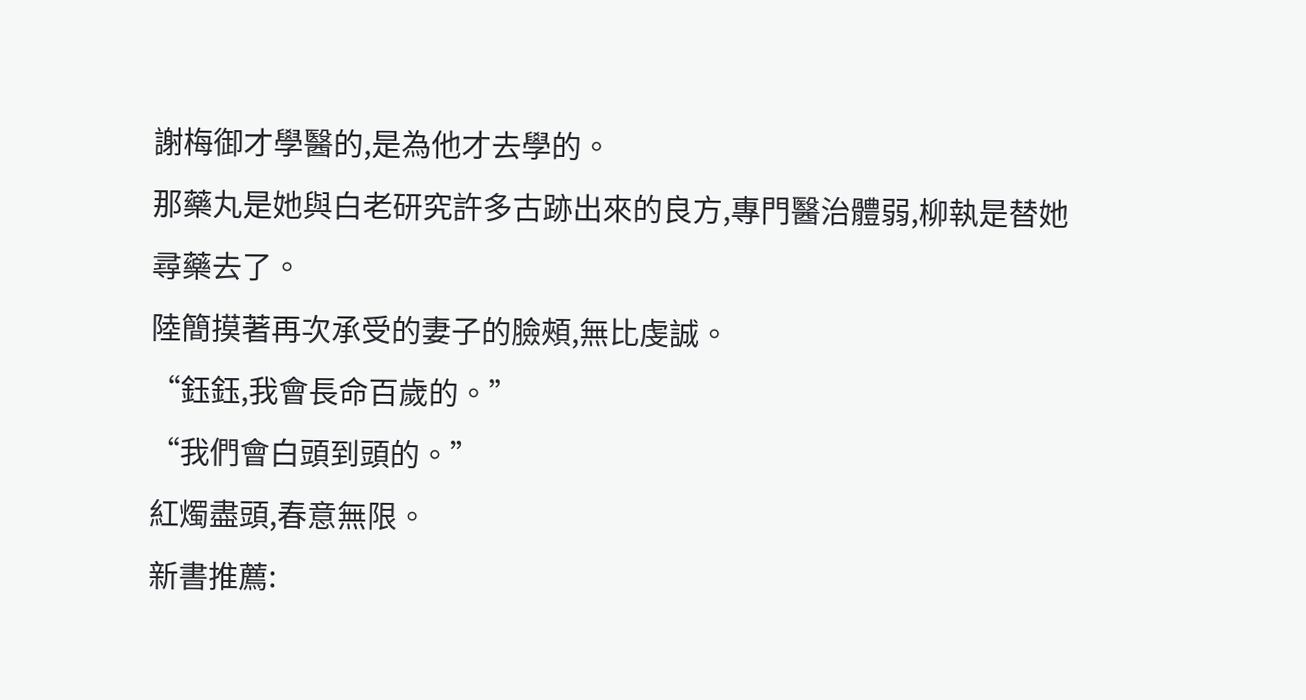謝梅御才學醫的,是為他才去學的。
那藥丸是她與白老研究許多古跡出來的良方,專門醫治體弱,柳執是替她尋藥去了。
陸簡摸著再次承受的妻子的臉頰,無比虔誠。
“鈺鈺,我會長命百歲的。”
“我們會白頭到頭的。”
紅燭盡頭,春意無限。
新書推薦: